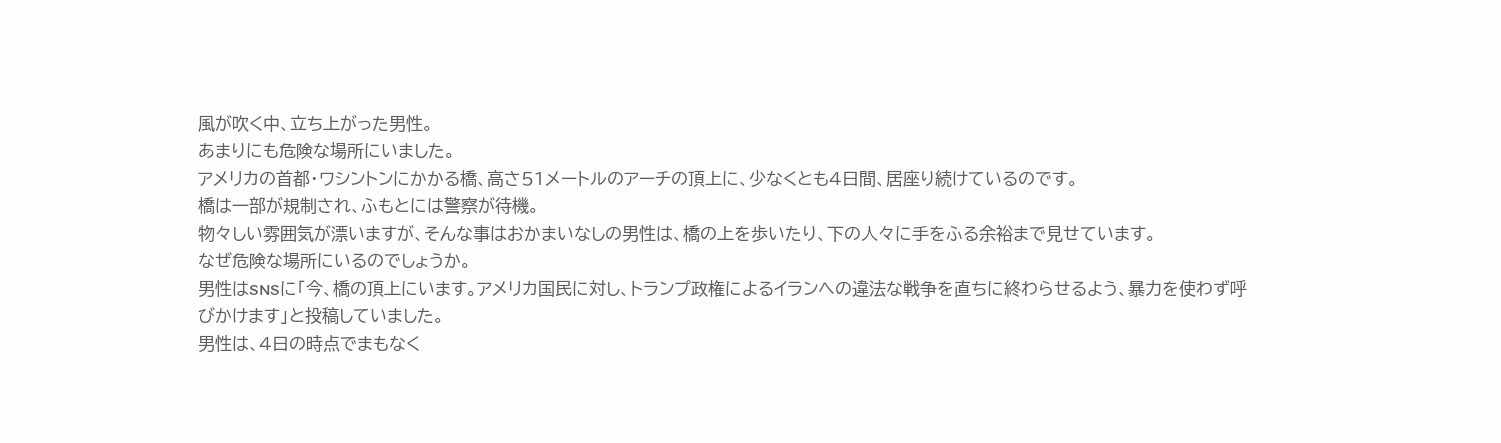風が吹く中、立ち上がった男性。
あまりにも危険な場所にいました。
アメリカの首都・ワシントンにかかる橋、高さ51メートルのアーチの頂上に、少なくとも4日間、居座り続けているのです。
橋は一部が規制され、ふもとには警察が待機。
物々しい雰囲気が漂いますが、そんな事はおかまいなしの男性は、橋の上を歩いたり、下の人々に手をふる余裕まで見せています。
なぜ危険な場所にいるのでしょうか。
男性はSNSに「今、橋の頂上にいます。アメリカ国民に対し、トランプ政権によるイランへの違法な戦争を直ちに終わらせるよう、暴力を使わず呼びかけます」と投稿していました。
男性は、4日の時点でまもなく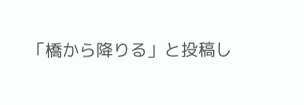「橋から降りる」と投稿し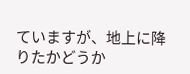ていますが、地上に降りたかどうか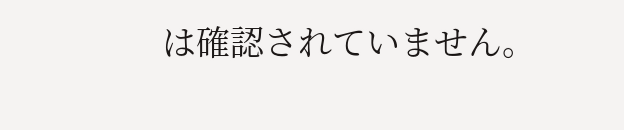は確認されていません。